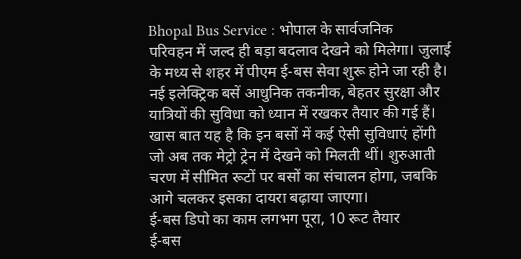Bhopal Bus Service : भोपाल के सार्वजनिक
परिवहन में जल्द ही बड़ा बदलाव देखने को मिलेगा। जुलाई के मध्य से शहर में पीएम ई-बस सेवा शुरू होने जा रही है। नई इलेक्ट्रिक बसें आधुनिक तकनीक, बेहतर सुरक्षा और यात्रियों की सुविधा को ध्यान में रखकर तैयार की गई हैं। खास बात यह है कि इन बसों में कई ऐसी सुविधाएं होंगी जो अब तक मेट्रो ट्रेन में देखने को मिलती थीं। शुरुआती चरण में सीमित रूटों पर बसों का संचालन होगा, जबकि आगे चलकर इसका दायरा बढ़ाया जाएगा।
ई-बस डिपो का काम लगभग पूरा, 10 रूट तैयार
ई-बस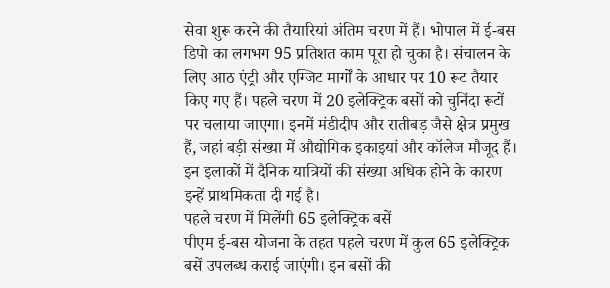सेवा शुरू करने की तैयारियां अंतिम चरण में हैं। भोपाल में ई-बस डिपो का लगभग 95 प्रतिशत काम पूरा हो चुका है। संचालन के लिए आठ एंट्री और एग्जिट मार्गों के आधार पर 10 रूट तैयार किए गए हैं। पहले चरण में 20 इलेक्ट्रिक बसों को चुनिंदा रूटों पर चलाया जाएगा। इनमें मंडीदीप और रातीबड़ जैसे क्षेत्र प्रमुख हैं, जहां बड़ी संख्या में औद्योगिक इकाइयां और कॉलेज मौजूद हैं। इन इलाकों में दैनिक यात्रियों की संख्या अधिक होने के कारण इन्हें प्राथमिकता दी गई है।
पहले चरण में मिलेंगी 65 इलेक्ट्रिक बसें
पीएम ई-बस योजना के तहत पहले चरण में कुल 65 इलेक्ट्रिक बसें उपलब्ध कराई जाएंगी। इन बसों की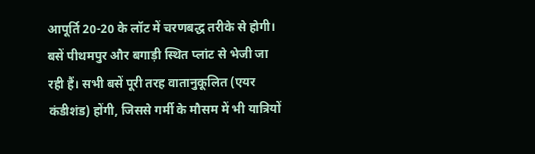आपूर्ति 20-20 के लॉट में चरणबद्ध तरीके से होगी। बसें पीथमपुर और बगाड़ी स्थित प्लांट से भेजी जा रही हैं। सभी बसें पूरी तरह वातानुकूलित (एयर कंडीशंड) होंगी, जिससे गर्मी के मौसम में भी यात्रियों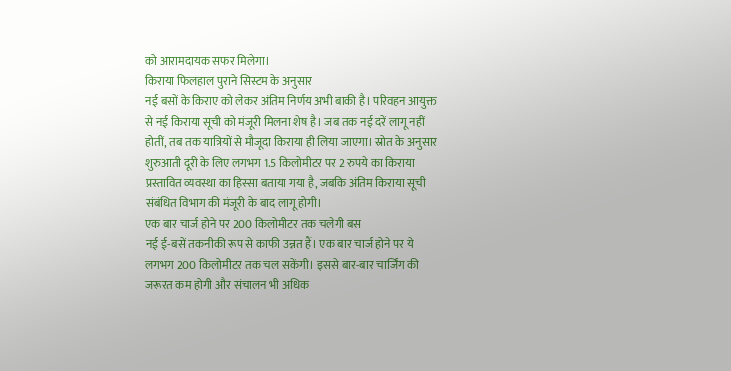को आरामदायक सफर मिलेगा।
किराया फिलहाल पुराने सिस्टम के अनुसार
नई बसों के किराए को लेकर अंतिम निर्णय अभी बाकी है। परिवहन आयुक्त से नई किराया सूची को मंजूरी मिलना शेष है। जब तक नई दरें लागू नहीं होतीं, तब तक यात्रियों से मौजूदा किराया ही लिया जाएगा। स्रोत के अनुसार शुरुआती दूरी के लिए लगभग 1.5 किलोमीटर पर 2 रुपये का किराया प्रस्तावित व्यवस्था का हिस्सा बताया गया है, जबकि अंतिम किराया सूची संबंधित विभाग की मंजूरी के बाद लागू होगी।
एक बार चार्ज होने पर 200 किलोमीटर तक चलेगी बस
नई ई-बसें तकनीकी रूप से काफी उन्नत हैं। एक बार चार्ज होने पर ये लगभग 200 किलोमीटर तक चल सकेंगी। इससे बार-बार चार्जिंग की जरूरत कम होगी और संचालन भी अधिक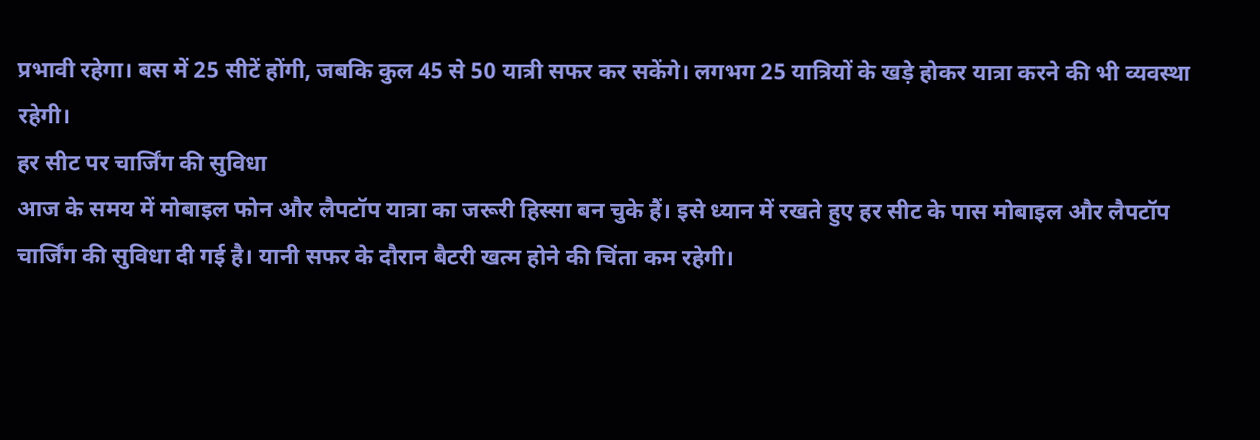प्रभावी रहेगा। बस में 25 सीटें होंगी, जबकि कुल 45 से 50 यात्री सफर कर सकेंगे। लगभग 25 यात्रियों के खड़े होकर यात्रा करने की भी व्यवस्था रहेगी।
हर सीट पर चार्जिंग की सुविधा
आज के समय में मोबाइल फोन और लैपटॉप यात्रा का जरूरी हिस्सा बन चुके हैं। इसे ध्यान में रखते हुए हर सीट के पास मोबाइल और लैपटॉप चार्जिंग की सुविधा दी गई है। यानी सफर के दौरान बैटरी खत्म होने की चिंता कम रहेगी।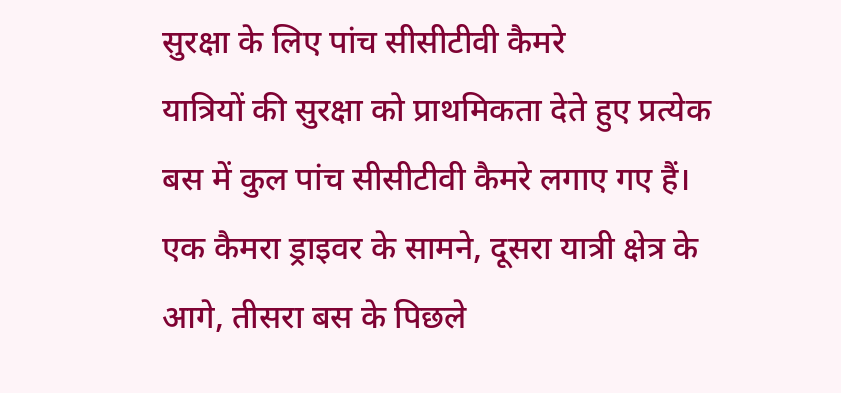सुरक्षा के लिए पांच सीसीटीवी कैमरे
यात्रियों की सुरक्षा को प्राथमिकता देते हुए प्रत्येक बस में कुल पांच सीसीटीवी कैमरे लगाए गए हैं। एक कैमरा ड्राइवर के सामने, दूसरा यात्री क्षेत्र के आगे, तीसरा बस के पिछले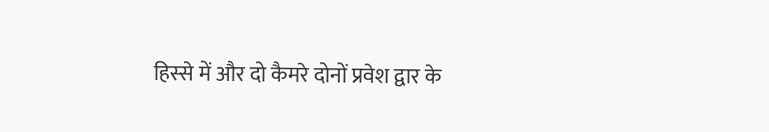हिस्से में और दो कैमरे दोनों प्रवेश द्वार के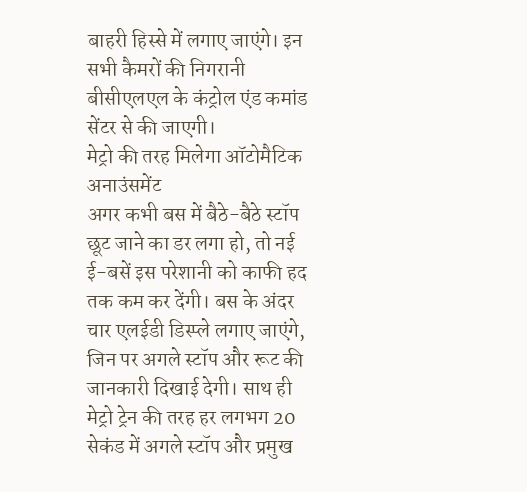बाहरी हिस्से में लगाए जाएंगे। इन सभी कैमरों की निगरानी बीसीएलएल के कंट्रोल एंड कमांड सेंटर से की जाएगी।
मेट्रो की तरह मिलेगा ऑटोमैटिक अनाउंसमेंट
अगर कभी बस में बैठे-बैठे स्टॉप छूट जाने का डर लगा हो, तो नई ई-बसें इस परेशानी को काफी हद तक कम कर देंगी। बस के अंदर चार एलईडी डिस्प्ले लगाए जाएंगे, जिन पर अगले स्टॉप और रूट की जानकारी दिखाई देगी। साथ ही मेट्रो ट्रेन की तरह हर लगभग 20 सेकंड में अगले स्टॉप और प्रमुख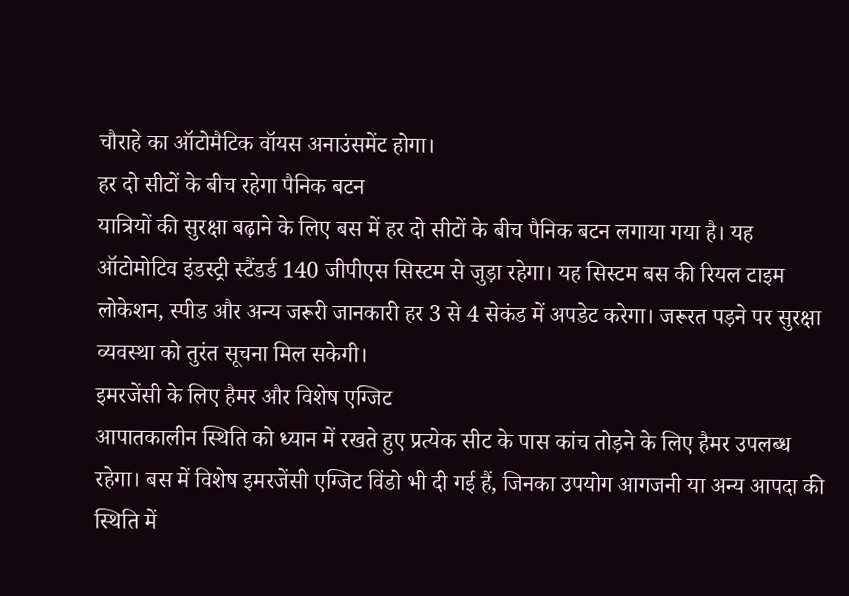चौराहे का ऑटोमैटिक वॉयस अनाउंसमेंट होगा।
हर दो सीटों के बीच रहेगा पैनिक बटन
यात्रियों की सुरक्षा बढ़ाने के लिए बस में हर दो सीटों के बीच पैनिक बटन लगाया गया है। यह ऑटोमोटिव इंडस्ट्री स्टैंडर्ड 140 जीपीएस सिस्टम से जुड़ा रहेगा। यह सिस्टम बस की रियल टाइम लोकेशन, स्पीड और अन्य जरूरी जानकारी हर 3 से 4 सेकंड में अपडेट करेगा। जरूरत पड़ने पर सुरक्षा व्यवस्था को तुरंत सूचना मिल सकेगी।
इमरजेंसी के लिए हैमर और विशेष एग्जिट
आपातकालीन स्थिति को ध्यान में रखते हुए प्रत्येक सीट के पास कांच तोड़ने के लिए हैमर उपलब्ध रहेगा। बस में विशेष इमरजेंसी एग्जिट विंडो भी दी गई हैं, जिनका उपयोग आगजनी या अन्य आपदा की स्थिति में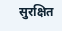सुरक्षित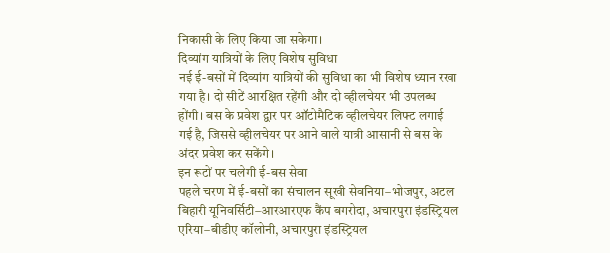निकासी के लिए किया जा सकेगा।
दिव्यांग यात्रियों के लिए विशेष सुविधा
नई ई-बसों में दिव्यांग यात्रियों की सुविधा का भी विशेष ध्यान रखा गया है। दो सीटें आरक्षित रहेंगी और दो व्हीलचेयर भी उपलब्ध होंगी। बस के प्रवेश द्वार पर ऑटोमैटिक व्हीलचेयर लिफ्ट लगाई गई है, जिससे व्हीलचेयर पर आने वाले यात्री आसानी से बस के अंदर प्रवेश कर सकेंगे।
इन रूटों पर चलेगी ई-बस सेवा
पहले चरण में ई-बसों का संचालन सूखी सेवनिया–भोजपुर, अटल बिहारी यूनिवर्सिटी–आरआरएफ कैंप बगरोदा, अचारपुरा इंडस्ट्रियल एरिया–बीडीए कॉलोनी, अचारपुरा इंडस्ट्रियल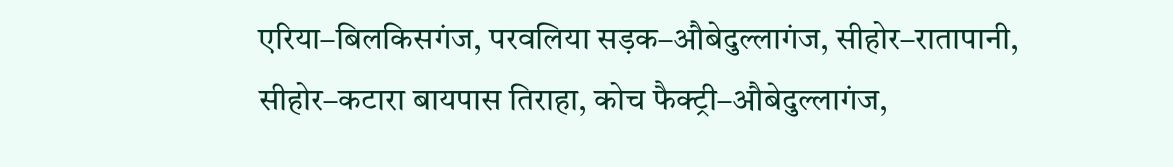एरिया–बिलकिसगंज, परवलिया सड़क–औबेदुल्लागंज, सीहोर–रातापानी, सीहोर–कटारा बायपास तिराहा, कोच फैक्ट्री–औबेदुल्लागंज,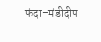फंदा–मंडीदीप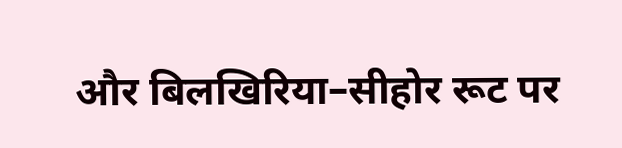और बिलखिरिया–सीहोर रूट पर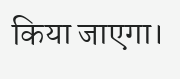किया जाएगा।